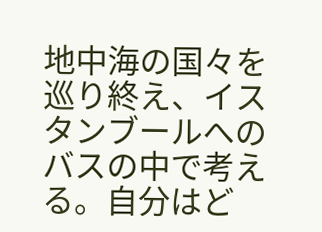地中海の国々を巡り終え、イスタンブールへのバスの中で考える。自分はど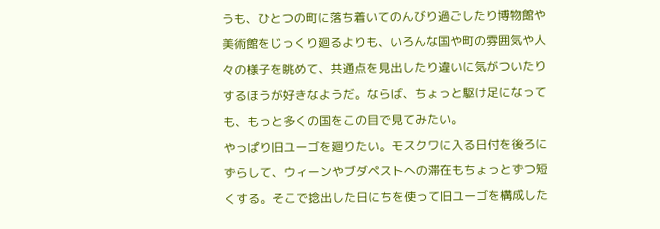うも、ひとつの町に落ち着いてのんびり過ごしたり博物館や美術館をじっくり廻るよりも、いろんな国や町の雰囲気や人々の様子を眺めて、共通点を見出したり違いに気がついたりするほうが好きなようだ。ならば、ちょっと駆け足になっても、もっと多くの国をこの目で見てみたい。
やっぱり旧ユーゴを廻りたい。モスクワに入る日付を後ろにずらして、ウィーンやブダペストへの滞在もちょっとずつ短くする。そこで捻出した日にちを使って旧ユーゴを構成した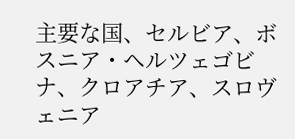主要な国、セルビア、ボスニア・ヘルツェゴビナ、クロアチア、スロヴェニア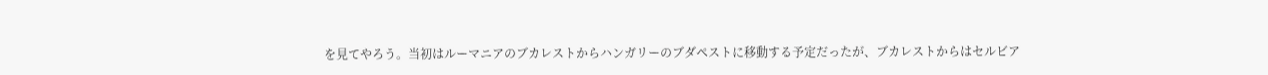を見てやろう。当初はルーマニアのブカレストからハンガリーのブダペストに移動する予定だったが、ブカレストからはセルビア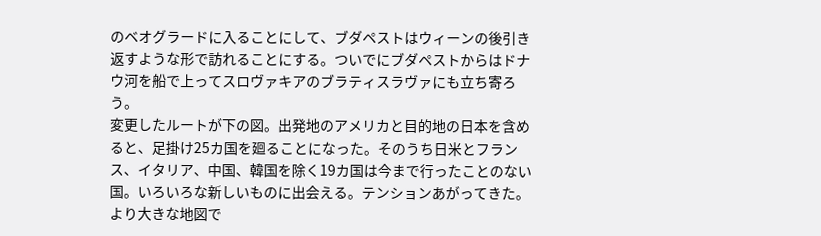のベオグラードに入ることにして、ブダペストはウィーンの後引き返すような形で訪れることにする。ついでにブダペストからはドナウ河を船で上ってスロヴァキアのブラティスラヴァにも立ち寄ろう。
変更したルートが下の図。出発地のアメリカと目的地の日本を含めると、足掛け25カ国を廻ることになった。そのうち日米とフランス、イタリア、中国、韓国を除く19カ国は今まで行ったことのない国。いろいろな新しいものに出会える。テンションあがってきた。
より大きな地図で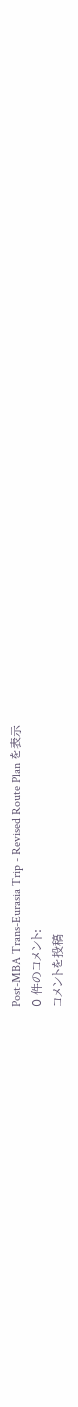Post-MBA Trans-Eurasia Trip - Revised Route Plan を表示
0 件のコメント:
コメントを投稿